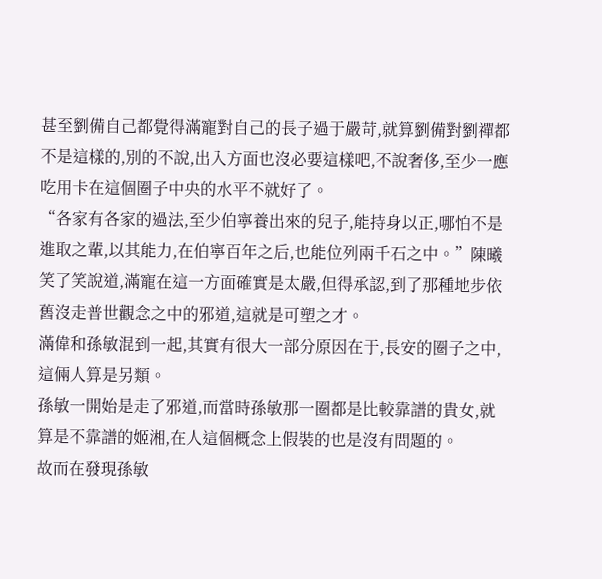甚至劉備自己都覺得滿寵對自己的長子過于嚴苛,就算劉備對劉禪都不是這樣的,別的不說,出入方面也沒必要這樣吧,不說奢侈,至少一應吃用卡在這個圈子中央的水平不就好了。
“各家有各家的過法,至少伯寧養出來的兒子,能持身以正,哪怕不是進取之輩,以其能力,在伯寧百年之后,也能位列兩千石之中。”陳曦笑了笑說道,滿寵在這一方面確實是太嚴,但得承認,到了那種地步依舊沒走普世觀念之中的邪道,這就是可塑之才。
滿偉和孫敏混到一起,其實有很大一部分原因在于,長安的圈子之中,這倆人算是另類。
孫敏一開始是走了邪道,而當時孫敏那一圈都是比較靠譜的貴女,就算是不靠譜的姬湘,在人這個概念上假裝的也是沒有問題的。
故而在發現孫敏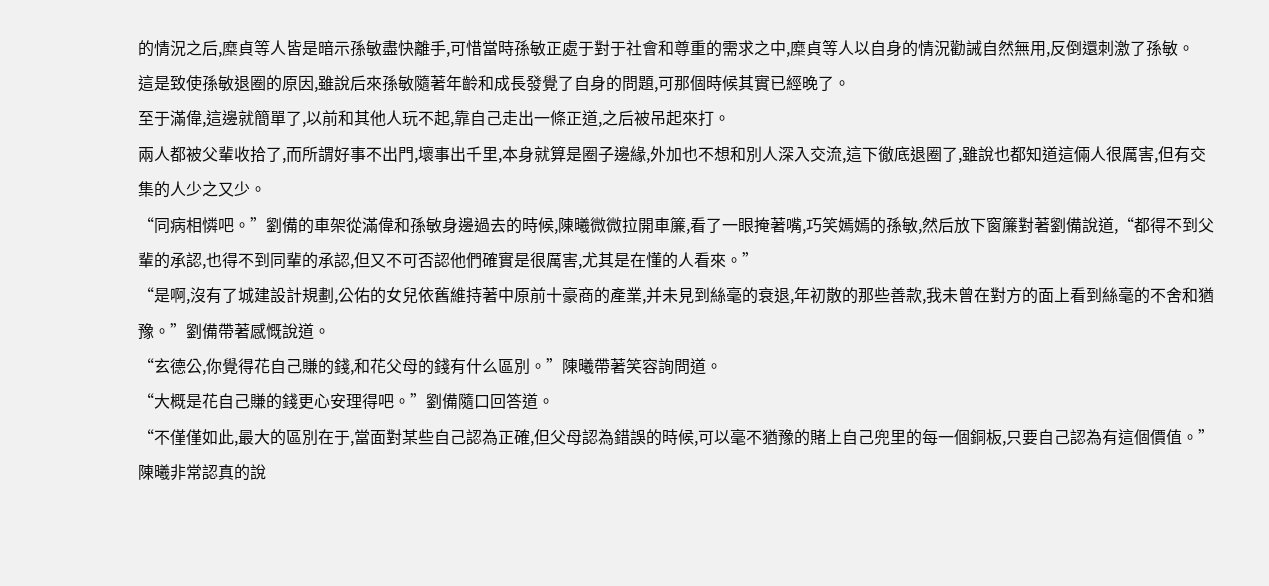的情況之后,糜貞等人皆是暗示孫敏盡快離手,可惜當時孫敏正處于對于社會和尊重的需求之中,糜貞等人以自身的情況勸誡自然無用,反倒還刺激了孫敏。
這是致使孫敏退圈的原因,雖說后來孫敏隨著年齡和成長發覺了自身的問題,可那個時候其實已經晚了。
至于滿偉,這邊就簡單了,以前和其他人玩不起,靠自己走出一條正道,之后被吊起來打。
兩人都被父輩收拾了,而所謂好事不出門,壞事出千里,本身就算是圈子邊緣,外加也不想和別人深入交流,這下徹底退圈了,雖說也都知道這倆人很厲害,但有交集的人少之又少。
“同病相憐吧。”劉備的車架從滿偉和孫敏身邊過去的時候,陳曦微微拉開車簾,看了一眼掩著嘴,巧笑嫣嫣的孫敏,然后放下窗簾對著劉備說道,“都得不到父輩的承認,也得不到同輩的承認,但又不可否認他們確實是很厲害,尤其是在懂的人看來。”
“是啊,沒有了城建設計規劃,公佑的女兒依舊維持著中原前十豪商的產業,并未見到絲毫的衰退,年初散的那些善款,我未曾在對方的面上看到絲毫的不舍和猶豫。”劉備帶著感慨說道。
“玄德公,你覺得花自己賺的錢,和花父母的錢有什么區別。”陳曦帶著笑容詢問道。
“大概是花自己賺的錢更心安理得吧。”劉備隨口回答道。
“不僅僅如此,最大的區別在于,當面對某些自己認為正確,但父母認為錯誤的時候,可以毫不猶豫的賭上自己兜里的每一個銅板,只要自己認為有這個價值。”陳曦非常認真的說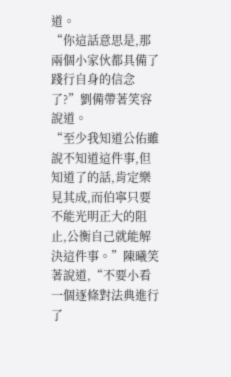道。
“你這話意思是,那兩個小家伙都具備了踐行自身的信念了?”劉備帶著笑容說道。
“至少我知道公佑雖說不知道這件事,但知道了的話,肯定樂見其成,而伯寧只要不能光明正大的阻止,公衡自己就能解決這件事。”陳曦笑著說道,“不要小看一個逐條對法典進行了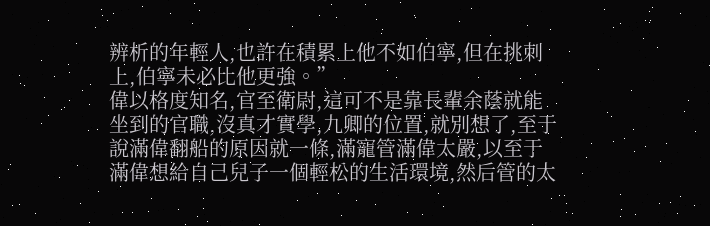辨析的年輕人,也許在積累上他不如伯寧,但在挑刺上,伯寧未必比他更強。”
偉以格度知名,官至衛尉,這可不是靠長輩余蔭就能坐到的官職,沒真才實學,九卿的位置,就別想了,至于說滿偉翻船的原因就一條,滿寵管滿偉太嚴,以至于滿偉想給自己兒子一個輕松的生活環境,然后管的太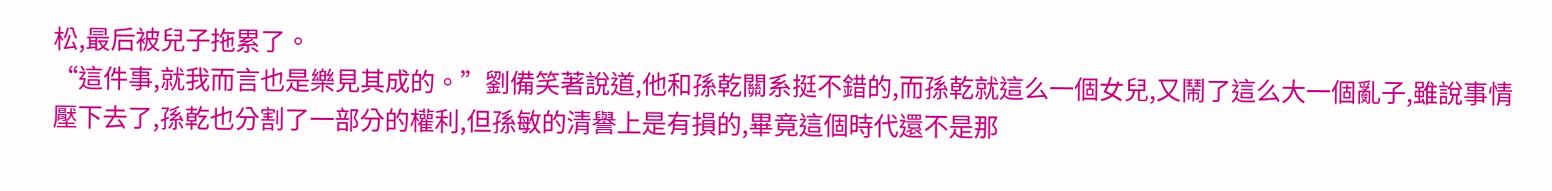松,最后被兒子拖累了。
“這件事,就我而言也是樂見其成的。”劉備笑著說道,他和孫乾關系挺不錯的,而孫乾就這么一個女兒,又鬧了這么大一個亂子,雖說事情壓下去了,孫乾也分割了一部分的權利,但孫敏的清譽上是有損的,畢竟這個時代還不是那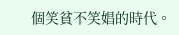個笑貧不笑娼的時代。